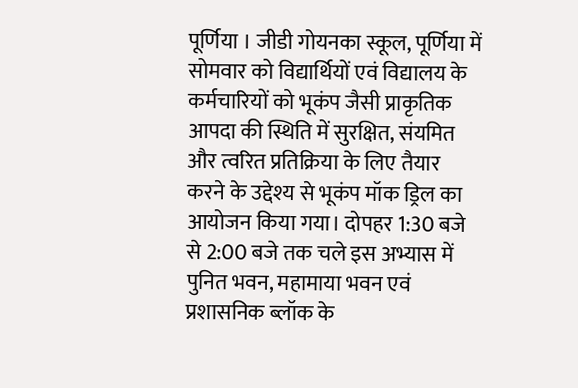पूर्णिया । जीडी गोयनका स्कूल, पूर्णिया में सोमवार को विद्यार्थियों एवं विद्यालय के कर्मचारियों को भूकंप जैसी प्राकृतिक आपदा की स्थिति में सुरक्षित, संयमित और त्वरित प्रतिक्रिया के लिए तैयार करने के उद्देश्य से भूकंप मॉक ड्रिल का आयोजन किया गया। दोपहर 1:30 बजे से 2:00 बजे तक चले इस अभ्यास में पुनित भवन, महामाया भवन एवं प्रशासनिक ब्लॉक के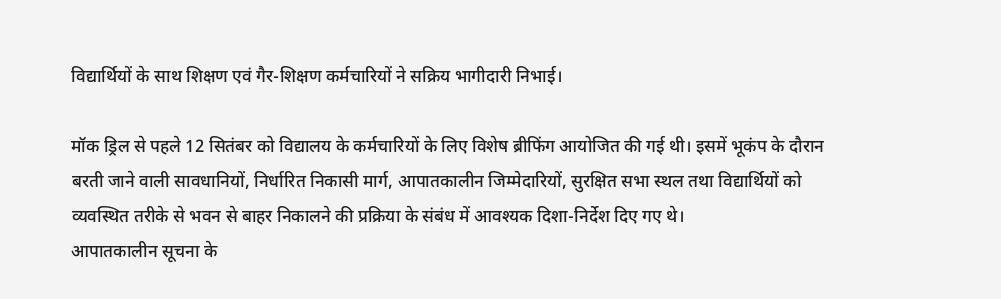विद्यार्थियों के साथ शिक्षण एवं गैर-शिक्षण कर्मचारियों ने सक्रिय भागीदारी निभाई।

मॉक ड्रिल से पहले 12 सितंबर को विद्यालय के कर्मचारियों के लिए विशेष ब्रीफिंग आयोजित की गई थी। इसमें भूकंप के दौरान बरती जाने वाली सावधानियों, निर्धारित निकासी मार्ग, आपातकालीन जिम्मेदारियों, सुरक्षित सभा स्थल तथा विद्यार्थियों को व्यवस्थित तरीके से भवन से बाहर निकालने की प्रक्रिया के संबंध में आवश्यक दिशा-निर्देश दिए गए थे।
आपातकालीन सूचना के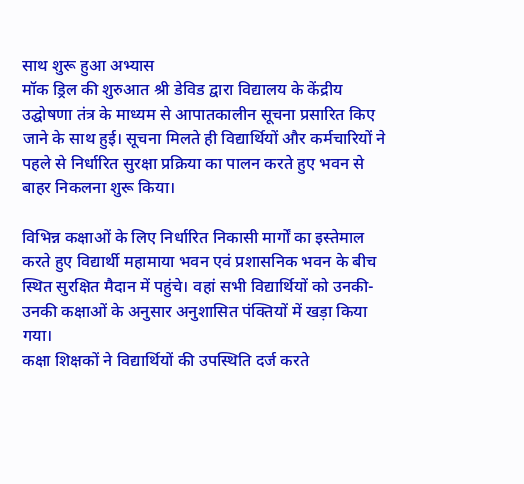साथ शुरू हुआ अभ्यास
मॉक ड्रिल की शुरुआत श्री डेविड द्वारा विद्यालय के केंद्रीय उद्घोषणा तंत्र के माध्यम से आपातकालीन सूचना प्रसारित किए जाने के साथ हुई। सूचना मिलते ही विद्यार्थियों और कर्मचारियों ने पहले से निर्धारित सुरक्षा प्रक्रिया का पालन करते हुए भवन से बाहर निकलना शुरू किया।

विभिन्न कक्षाओं के लिए निर्धारित निकासी मार्गों का इस्तेमाल करते हुए विद्यार्थी महामाया भवन एवं प्रशासनिक भवन के बीच स्थित सुरक्षित मैदान में पहुंचे। वहां सभी विद्यार्थियों को उनकी-उनकी कक्षाओं के अनुसार अनुशासित पंक्तियों में खड़ा किया गया।
कक्षा शिक्षकों ने विद्यार्थियों की उपस्थिति दर्ज करते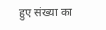हुए संख्या का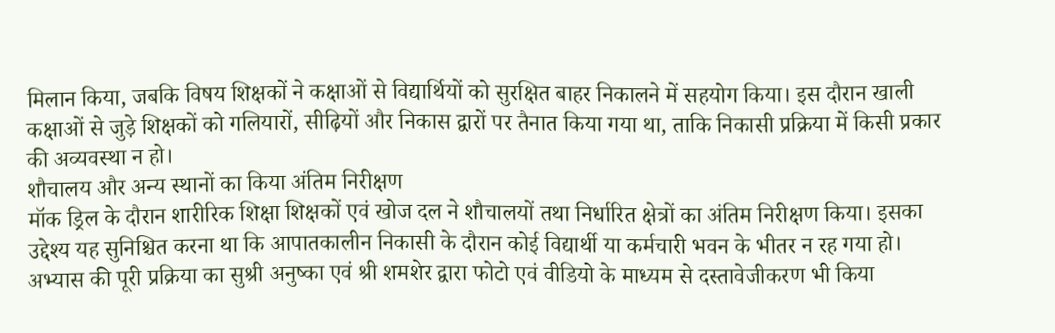मिलान किया, जबकि विषय शिक्षकों ने कक्षाओं से विद्यार्थियों को सुरक्षित बाहर निकालने में सहयोग किया। इस दौरान खाली कक्षाओं से जुड़े शिक्षकों को गलियारों, सीढ़ियों और निकास द्वारों पर तैनात किया गया था, ताकि निकासी प्रक्रिया में किसी प्रकार की अव्यवस्था न हो।
शौचालय और अन्य स्थानों का किया अंतिम निरीक्षण
मॉक ड्रिल के दौरान शारीरिक शिक्षा शिक्षकों एवं खोज दल ने शौचालयों तथा निर्धारित क्षेत्रों का अंतिम निरीक्षण किया। इसका उद्देश्य यह सुनिश्चित करना था कि आपातकालीन निकासी के दौरान कोई विद्यार्थी या कर्मचारी भवन के भीतर न रह गया हो।
अभ्यास की पूरी प्रक्रिया का सुश्री अनुष्का एवं श्री शमशेर द्वारा फोटो एवं वीडियो के माध्यम से दस्तावेजीकरण भी किया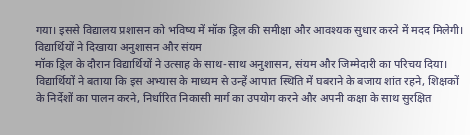गया। इससे विद्यालय प्रशासन को भविष्य में मॉक ड्रिल की समीक्षा और आवश्यक सुधार करने में मदद मिलेगी।
विद्यार्थियों ने दिखाया अनुशासन और संयम
मॉक ड्रिल के दौरान विद्यार्थियों ने उत्साह के साथ-साथ अनुशासन, संयम और जिम्मेदारी का परिचय दिया। विद्यार्थियों ने बताया कि इस अभ्यास के माध्यम से उन्हें आपात स्थिति में घबराने के बजाय शांत रहने, शिक्षकों के निर्देशों का पालन करने, निर्धारित निकासी मार्ग का उपयोग करने और अपनी कक्षा के साथ सुरक्षित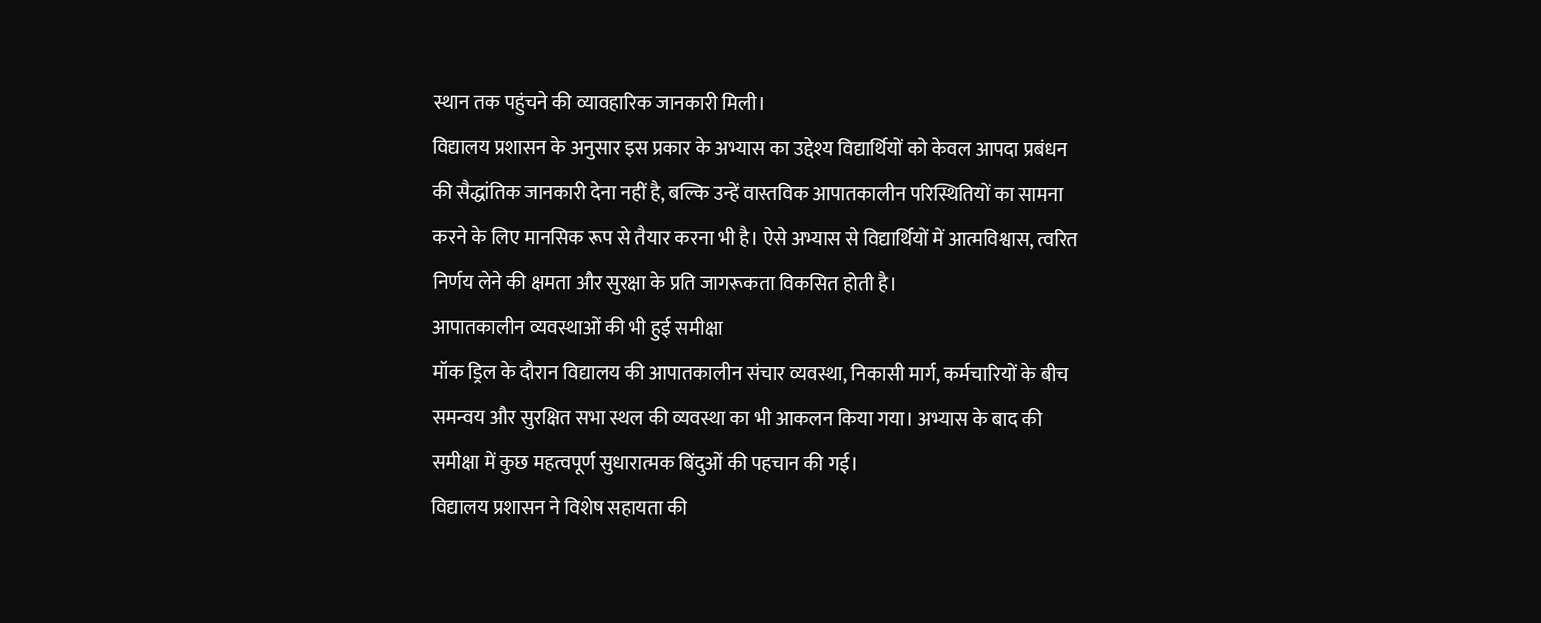स्थान तक पहुंचने की व्यावहारिक जानकारी मिली।
विद्यालय प्रशासन के अनुसार इस प्रकार के अभ्यास का उद्देश्य विद्यार्थियों को केवल आपदा प्रबंधन की सैद्धांतिक जानकारी देना नहीं है, बल्कि उन्हें वास्तविक आपातकालीन परिस्थितियों का सामना करने के लिए मानसिक रूप से तैयार करना भी है। ऐसे अभ्यास से विद्यार्थियों में आत्मविश्वास, त्वरित निर्णय लेने की क्षमता और सुरक्षा के प्रति जागरूकता विकसित होती है।
आपातकालीन व्यवस्थाओं की भी हुई समीक्षा
मॉक ड्रिल के दौरान विद्यालय की आपातकालीन संचार व्यवस्था, निकासी मार्ग, कर्मचारियों के बीच समन्वय और सुरक्षित सभा स्थल की व्यवस्था का भी आकलन किया गया। अभ्यास के बाद की समीक्षा में कुछ महत्वपूर्ण सुधारात्मक बिंदुओं की पहचान की गई।
विद्यालय प्रशासन ने विशेष सहायता की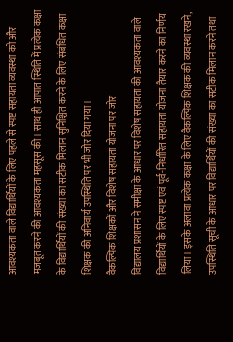आवश्यकता वाले विद्यार्थियों के लिए पहले से स्पष्ट सहायता व्यवस्था को और मजबूत करने की आवश्यकता महसूस की। साथ ही आपात स्थिति में प्रत्येक कक्षा के विद्यार्थियों की संख्या का सटीक मिलान सुनिश्चित करने के लिए संबंधित कक्षा शिक्षक की अनिवार्य उपस्थिति पर भी जोर दिया गया।
वैकल्पिक शिक्षकों और विशेष सहायता योजना पर जोर
विद्यालय प्रशासन ने समीक्षा के आधार पर विशेष सहायता की आवश्यकता वाले विद्यार्थियों के लिए स्पष्ट एवं पूर्व-निर्धारित सहायता योजना तैयार करने का निर्णय लिया। इसके अलावा प्रत्येक कक्षा के लिए वैकल्पिक शिक्षक की व्यवस्था रखने, उपस्थिति सूची के आधार पर विद्यार्थियों की संख्या का सटीक मिलान करने तथा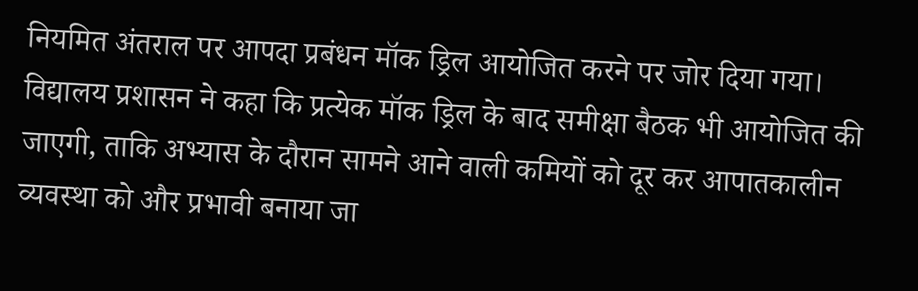नियमित अंतराल पर आपदा प्रबंधन मॉक ड्रिल आयोजित करने पर जोर दिया गया।
विद्यालय प्रशासन ने कहा कि प्रत्येक मॉक ड्रिल के बाद समीक्षा बैठक भी आयोजित की जाएगी, ताकि अभ्यास के दौरान सामने आने वाली कमियों को दूर कर आपातकालीन व्यवस्था को और प्रभावी बनाया जा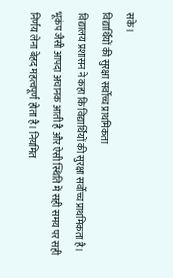सके।
विद्यार्थियों की सुरक्षा सर्वोच्च प्राथमिकता
विद्यालय प्रशासन ने कहा कि विद्यार्थियों की सुरक्षा सर्वोच्च प्राथमिकता है। भूकंप जैसी आपदा अचानक आती है और ऐसी स्थिति में सही समय पर सही निर्णय लेना बेहद महत्वपूर्ण होता है। नियमित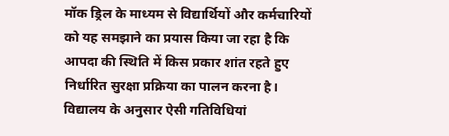मॉक ड्रिल के माध्यम से विद्यार्थियों और कर्मचारियों को यह समझाने का प्रयास किया जा रहा है कि आपदा की स्थिति में किस प्रकार शांत रहते हुए निर्धारित सुरक्षा प्रक्रिया का पालन करना है।
विद्यालय के अनुसार ऐसी गतिविधियां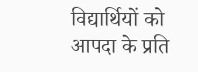विद्यार्थियों को आपदा के प्रति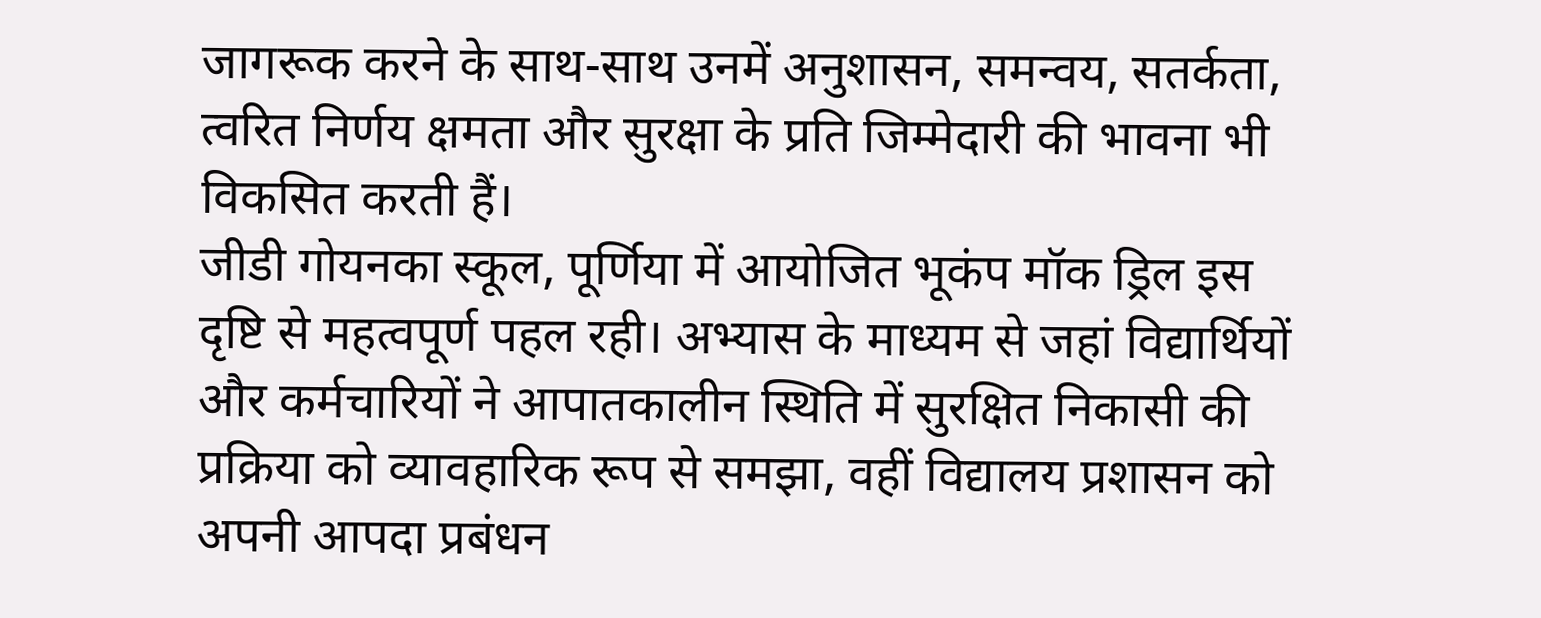जागरूक करने के साथ-साथ उनमें अनुशासन, समन्वय, सतर्कता, त्वरित निर्णय क्षमता और सुरक्षा के प्रति जिम्मेदारी की भावना भी विकसित करती हैं।
जीडी गोयनका स्कूल, पूर्णिया में आयोजित भूकंप मॉक ड्रिल इस दृष्टि से महत्वपूर्ण पहल रही। अभ्यास के माध्यम से जहां विद्यार्थियों और कर्मचारियों ने आपातकालीन स्थिति में सुरक्षित निकासी की प्रक्रिया को व्यावहारिक रूप से समझा, वहीं विद्यालय प्रशासन को अपनी आपदा प्रबंधन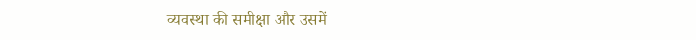व्यवस्था की समीक्षा और उसमें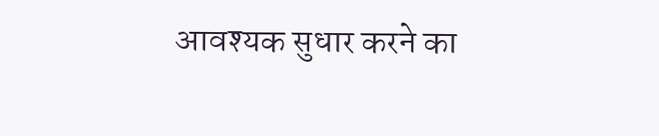आवश्यक सुधार करने का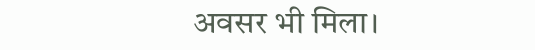अवसर भी मिला।